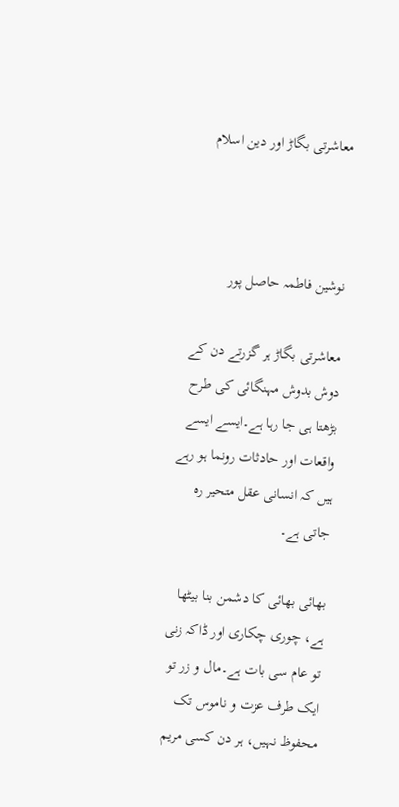معاشرتی بگاڑ اور دین اسلام



نوشین فاطمہ حاصل پور

معاشرتی بگاڑ ہر گزرتے دن کے دوش بدوش مہنگائی کی طرح بڑھتا ہی جا رہا ہے۔ایسے ایسے واقعات اور حادثات رونما ہو رہے ہیں کہ انسانی عقل متحیر رہ جاتی ہے۔

بھائی بھائی کا دشمن بنا بیٹھا ہے، چوری چکاری اور ڈاکہ زنی تو عام سی بات ہے۔مال و زر تو ایک طرف عزت و ناموس تک محفوظ نہیں، ہر دن کسی مریم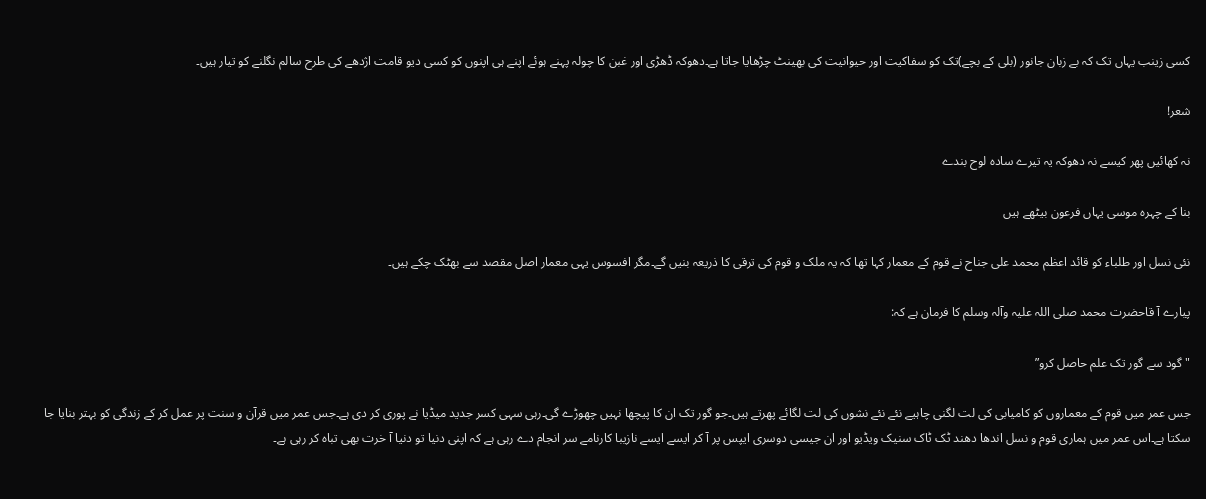کسی زینب یہاں تک کہ بے زبان جانور (بلی کے بچے)تک کو سفاکیت اور حیوانیت کی بھینٹ چڑھایا جاتا ہے۔دھوکہ ڈھڑی اور غبن کا چولہ پہنے ہوئے اپنے ہی اپنوں کو کسی دیو قامت اژدھے کی طرح سالم نگلنے کو تیار ہیں۔

شعر!

نہ کھائیں پھر کیسے نہ دھوکہ یہ تیرے سادہ لوح بندے

بنا کے چہرہ موسی یہاں فرعون بیٹھے ہیں

نئی نسل اور طلباء کو قائد اعظم محمد علی جناح نے قوم کے معمار کہا تھا کہ یہ ملک و قوم کی ترقی کا ذریعہ بنیں گے۔مگر افسوس یہی معمار اصل مقصد سے بھٹک چکے ہیں۔

پیارے آ قاحضرت محمد صلی اللہ علیہ وآلہ وسلم کا فرمان ہے کہ:

"گود سے گور تک علم حاصل کرو”

جس عمر میں قوم کے معماروں کو کامیابی کی لت لگنی چاہیے نئے نئے نشوں کی لت لگائے پھرتے ہیں۔جو گور تک ان کا پیچھا نہیں چھوڑے گی۔رہی سہی کسر جدید میڈیا نے پوری کر دی ہے۔جس عمر میں قرآن و سنت پر عمل کر کے زندگی کو بہتر بنایا جا سکتا ہے۔اس عمر میں ہماری قوم و نسل اندھا دھند ٹک ٹاک سنیک ویڈیو اور ان جیسی دوسری ایپس پر آ کر ایسے ایسے نازیبا کارنامے سر انجام دے رہی ہے کہ اپنی دنیا تو دنیا آ خرت بھی تباہ کر رہی ہے۔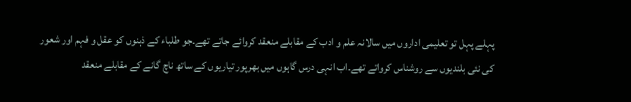پہلے پہل تو تعلیمی اداروں میں سالانہ علم و ادب کے مقابلے منعقد کروائے جاتے تھے۔جو طلباء کے ذہنوں کو عقل و فہم اور شعور کی نئی بلندیوں سے روشناس کرواتے تھے۔اب انہی درس گاہوں میں بھرپور تیاریوں کے ساتھ ناچ گانے کے مقابلے منعقد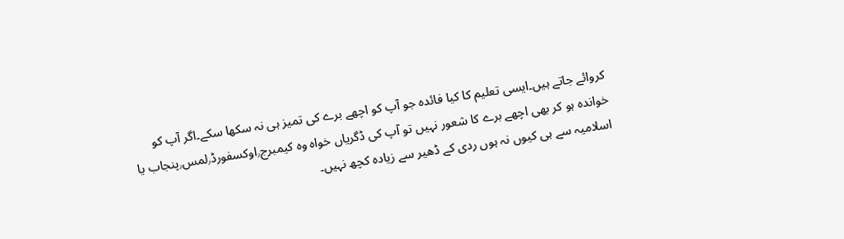کروائے جاتے ہیں۔ایسی تعلیم کا کیا فائدہ جو آپ کو اچھے برے کی تمیز ہی نہ سکھا سکے۔اگر آپ کو خواندہ ہو کر بھی اچھے برے کا شعور نہیں تو آپ کی ڈگریاں خواہ وہ کیمبرج٫اوکسفورڈ٫لمس٫پنجاب یا اسلامیہ سے ہی کیوں نہ ہوں ردی کے ڈھیر سے زیادہ کچھ نہیں۔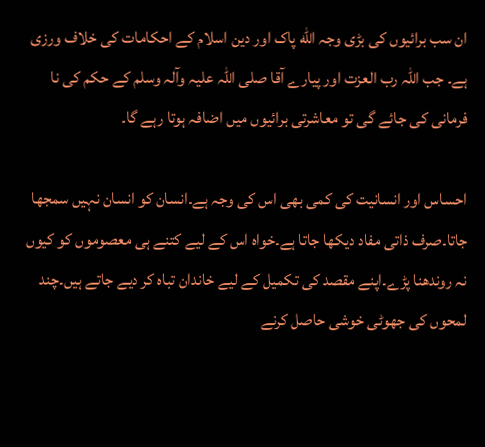ان سب برائیوں کی بڑی وجہ الله پاک اور دین اسلام کے احکامات کی خلاف ورزی ہے۔ جب اللہ رب العزت اور پیارے آقا صلی اللہ علیہ وآلہ وسلم کے حکم کی نا فرمانی کی جائے گی تو معاشرتی برائیوں میں اضافہ ہوتا رہے گا۔

احساس اور انسانیت کی کمی بھی اس کی وجہ ہے۔انسان کو انسان نہیں سمجھا جاتا۔صرف ذاتی مفاد دیکھا جاتا ہے۔خواہ اس کے لیے کتنے ہی معصوموں کو کیوں نہ روندھنا پڑے۔اپنے مقصد کی تکمیل کے لیے خاندان تباہ کر دیے جاتے ہیں۔چند لمحوں کی جھوٹی خوشی حاصل کرنے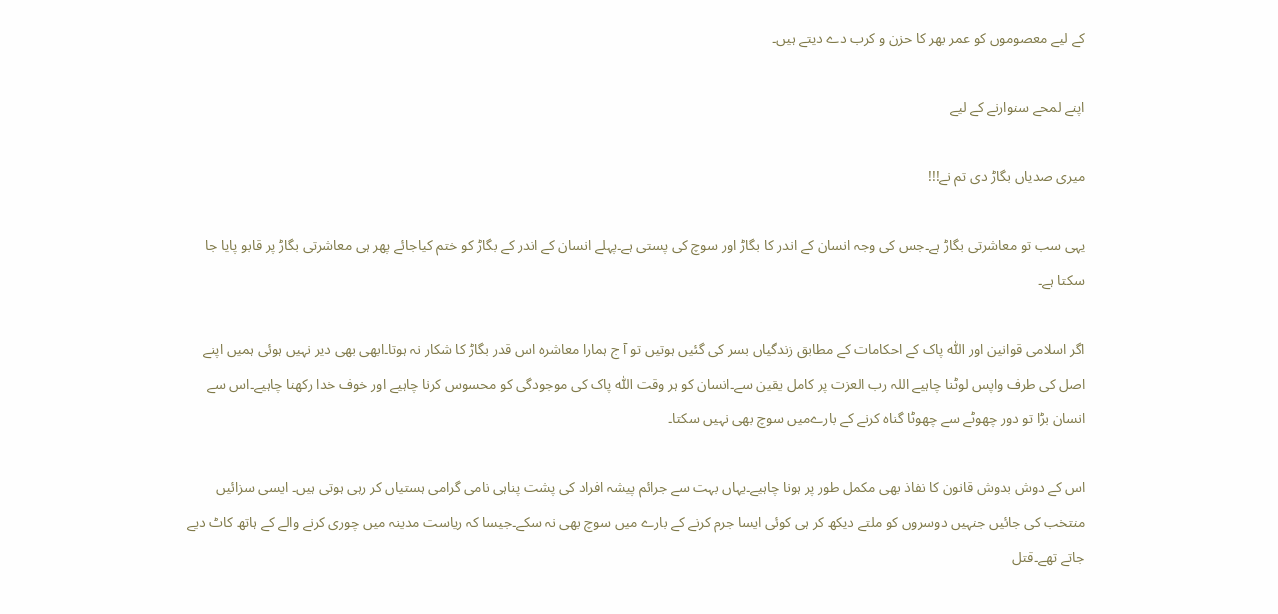کے لیے معصوموں کو عمر بھر کا حزن و کرب دے دیتے ہیں۔

اپنے لمحے سنوارنے کے لیے

میری صدیاں بگاڑ دی تم نے!!!

یہی سب تو معاشرتی بگاڑ ہے۔جس کی وجہ انسان کے اندر کا بگاڑ اور سوچ کی پستی ہے۔پہلے انسان کے اندر کے بگاڑ کو ختم کیاجائے پھر ہی معاشرتی بگاڑ پر قابو پایا جا سکتا ہے۔

اگر اسلامی قوانین اور اللّٰہ پاک کے احکامات کے مطابق زندگیاں بسر کی گئیں ہوتیں تو آ ج ہمارا معاشرہ اس قدر بگاڑ کا شکار نہ ہوتا۔ابھی بھی دیر نہیں ہوئی ہمیں اپنے اصل کی طرف واپس لوٹنا چاہیے اللہ رب العزت پر کامل یقین سے۔انسان کو ہر وقت اللّٰہ پاک کی موجودگی کو محسوس کرنا چاہیے اور خوف خدا رکھنا چاہیے۔اس سے انسان بڑا تو دور چھوٹے سے چھوٹا گناہ کرنے کے بارےمیں سوچ بھی نہیں سکتا۔

اس کے دوش بدوش قانون کا نفاذ بھی مکمل طور پر ہونا چاہیے۔یہاں بہت سے جرائم پیشہ افراد کی پشت پناہی نامی گرامی ہستیاں کر رہی ہوتی ہیں۔ ایسی سزائیں منتخب کی جائیں جنہیں دوسروں کو ملتے دیکھ کر ہی کوئی ایسا جرم کرنے کے بارے میں سوچ بھی نہ سکے۔جیسا کہ ریاست مدینہ میں چوری کرنے والے کے ہاتھ کاٹ دیے جاتے تھے۔قتل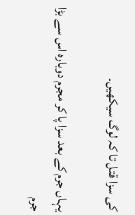کی سزا قتل تا کہ لوگ سیکھیں۔

یہاں جرم کے بعد سزا پا کر مجرم دوبارہ اس سے بڑا جرم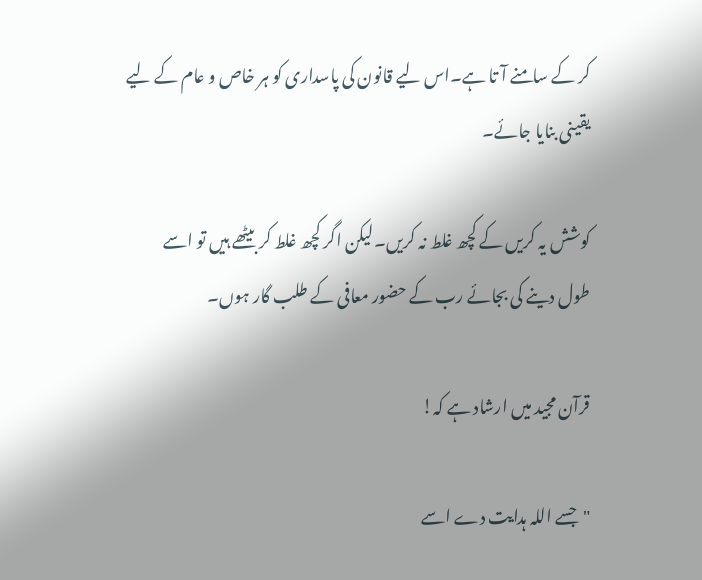کر کے سامنے آ تا ہے۔اس لیے قانون کی پاسداری کو ہر خاص و عام کے لیے یقینی بنایا جائے۔

کوشش یہ کریں کے کچھ غلط نہ کریں۔لیکن اگر کچھ غلط کر بیٹھے ہیں تو اسے طول دینے کی بجائے رب کے حضور معافی کے طلب گار ہوں۔

قرآن مجید میں ارشاد ہے کہ!

"جسے اللہ ہدایت دے اسے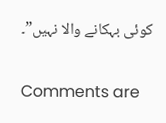کوئی بہکانے والا نہیں”۔

Comments are